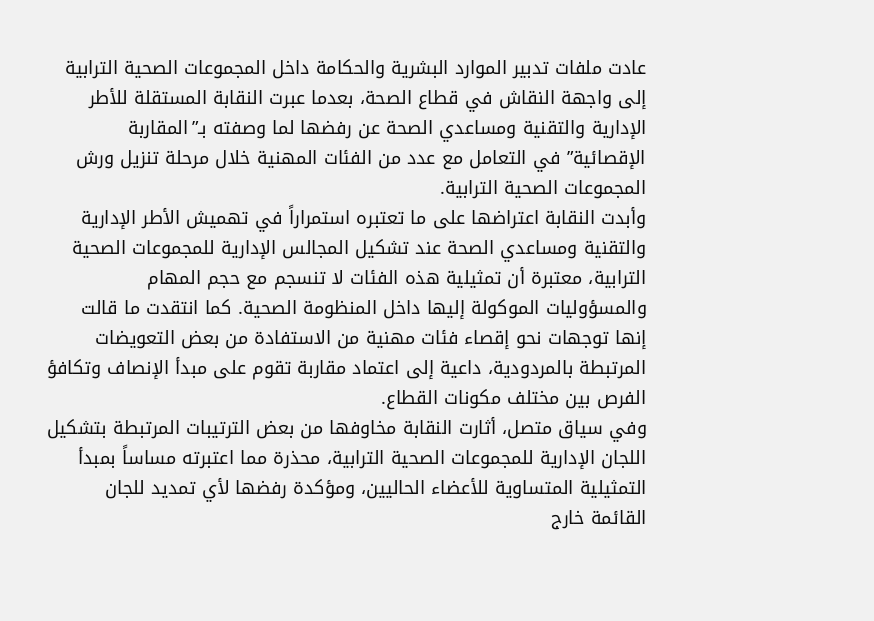عادت ملفات تدبير الموارد البشرية والحكامة داخل المجموعات الصحية الترابية إلى واجهة النقاش في قطاع الصحة، بعدما عبرت النقابة المستقلة للأطر الإدارية والتقنية ومساعدي الصحة عن رفضها لما وصفته بـ”المقاربة الإقصائية” في التعامل مع عدد من الفئات المهنية خلال مرحلة تنزيل ورش المجموعات الصحية الترابية.
وأبدت النقابة اعتراضها على ما تعتبره استمراراً في تهميش الأطر الإدارية والتقنية ومساعدي الصحة عند تشكيل المجالس الإدارية للمجموعات الصحية الترابية، معتبرة أن تمثيلية هذه الفئات لا تنسجم مع حجم المهام والمسؤوليات الموكولة إليها داخل المنظومة الصحية. كما انتقدت ما قالت إنها توجهات نحو إقصاء فئات مهنية من الاستفادة من بعض التعويضات المرتبطة بالمردودية، داعية إلى اعتماد مقاربة تقوم على مبدأ الإنصاف وتكافؤ الفرص بين مختلف مكونات القطاع.
وفي سياق متصل، أثارت النقابة مخاوفها من بعض الترتيبات المرتبطة بتشكيل اللجان الإدارية للمجموعات الصحية الترابية، محذرة مما اعتبرته مساساً بمبدأ التمثيلية المتساوية للأعضاء الحاليين، ومؤكدة رفضها لأي تمديد للجان القائمة خارج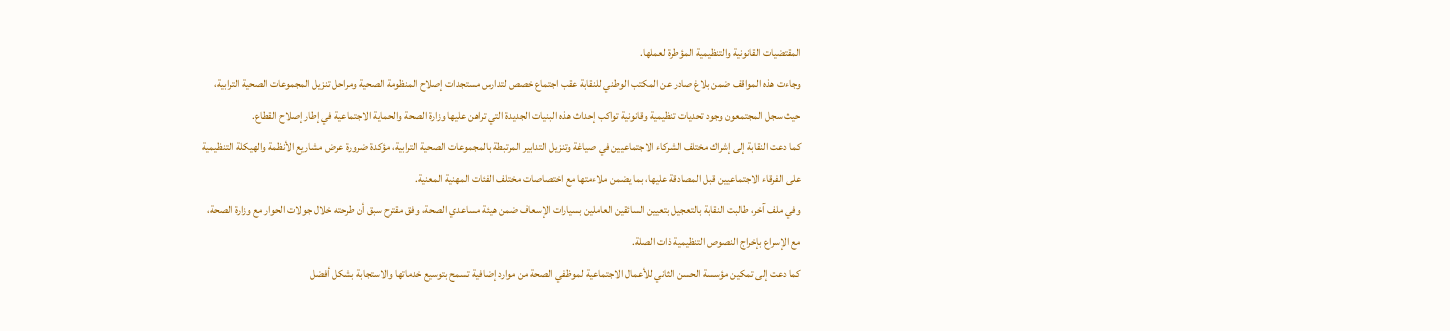المقتضيات القانونية والتنظيمية المؤطرة لعملها.
وجاءت هذه المواقف ضمن بلاغ صادر عن المكتب الوطني للنقابة عقب اجتماع خصص لتدارس مستجدات إصلاح المنظومة الصحية ومراحل تنزيل المجموعات الصحية الترابية، حيث سجل المجتمعون وجود تحديات تنظيمية وقانونية تواكب إحداث هذه البنيات الجديدة التي تراهن عليها وزارة الصحة والحماية الاجتماعية في إطار إصلاح القطاع.
كما دعت النقابة إلى إشراك مختلف الشركاء الاجتماعيين في صياغة وتنزيل التدابير المرتبطة بالمجموعات الصحية الترابية، مؤكدة ضرورة عرض مشاريع الأنظمة والهيكلة التنظيمية على الفرقاء الاجتماعيين قبل المصادقة عليها، بما يضمن ملاءمتها مع اختصاصات مختلف الفئات المهنية المعنية.
وفي ملف آخر، طالبت النقابة بالتعجيل بتعيين السائقين العاملين بسيارات الإسعاف ضمن هيئة مساعدي الصحة، وفق مقترح سبق أن طرحته خلال جولات الحوار مع وزارة الصحة، مع الإسراع بإخراج النصوص التنظيمية ذات الصلة.
كما دعت إلى تمكين مؤسسة الحسن الثاني للأعمال الاجتماعية لموظفي الصحة من موارد إضافية تسمح بتوسيع خدماتها والاستجابة بشكل أفضل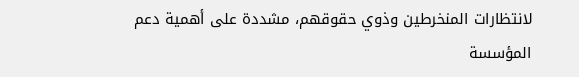لانتظارات المنخرطين وذوي حقوقهم، مشددة على أهمية دعم المؤسسة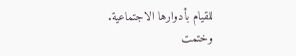للقيام بأدوارها الاجتماعية.
وختمت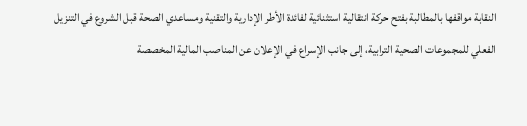النقابة مواقفها بالمطالبة بفتح حركة انتقالية استثنائية لفائدة الأطر الإدارية والتقنية ومساعدي الصحة قبل الشروع في التنزيل الفعلي للمجموعات الصحية الترابية، إلى جانب الإسراع في الإعلان عن المناصب المالية المخصصة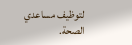لتوظيف مساعدي الصحة.